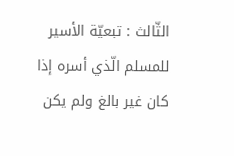الثّالث : تبعيّة الأسير للمسلم الّذي أسره إذا كان غير بالغ ولم يكن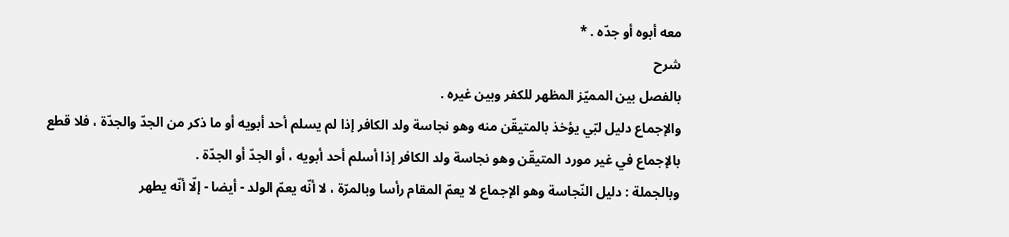معه أبوه أو جدّه . *
شرح
بالفصل بين المميّز المظهر للكفر وبين غيره .
والإجماع دليل لبّي يؤخذ بالمتيقّن منه وهو نجاسة ولد الكافر إذا لم يسلم أحد أبويه أو ما ذكر من الجدّ والجدّة ، فلا قطع بالإجماع في غير مورد المتيقّن وهو نجاسة ولد الكافر إذا أسلم أحد أبويه ، أو الجدّ أو الجدّة .
وبالجملة : دليل النّجاسة وهو الإجماع لا يعمّ المقام رأسا وبالمرّة ، لا أنّه يعمّ الولد - أيضا - إلّا أنّه يطهر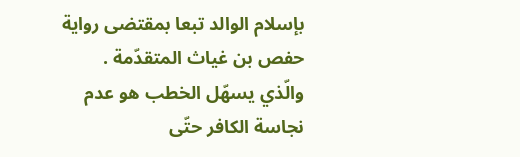بإسلام الوالد تبعا بمقتضى رواية حفص بن غياث المتقدّمة .
والّذي يسهّل الخطب هو عدم نجاسة الكافر حتّى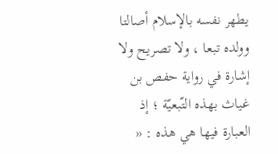يطهر نفسه بالإسلام أصالتا وولده تبعا ، ولا تصريح ولا إشارة في رواية حفص بن غياث بهذه التّبعيّة ؛ إذ العبارة فيها هي هذه : «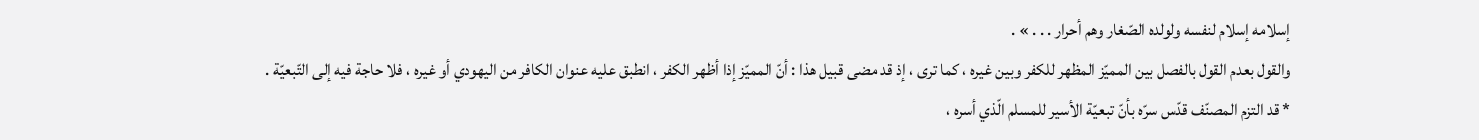إسلامه إسلام لنفسه ولولده الصّغار وهم أحرار . . . » .
والقول بعدم القول بالفصل بين المميّز المظهر للكفر وبين غيره ، كما ترى ، إذ قد مضى قبيل هذا : أنّ المميّز إذا أظهر الكفر ، انطبق عليه عنوان الكافر من اليهودي أو غيره ، فلا حاجة فيه إلى التّبعيّة .
* قد التزم المصنّف قدّس سرّه بأنّ تبعيّة الأسير للمسلم الّذي أسره ،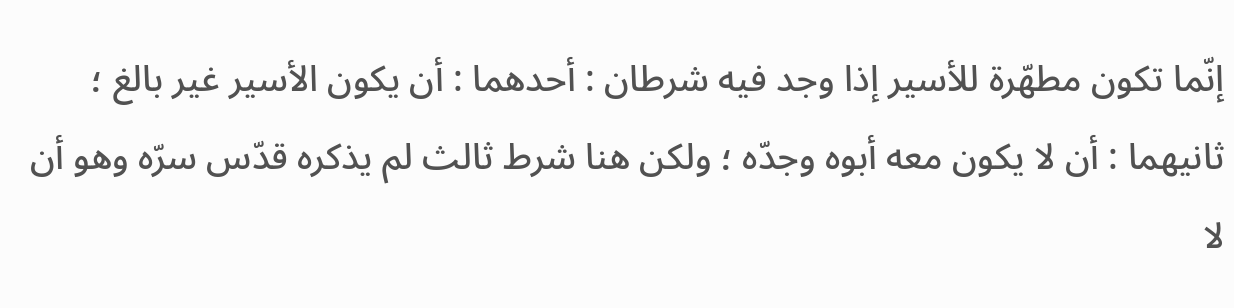إنّما تكون مطهّرة للأسير إذا وجد فيه شرطان : أحدهما : أن يكون الأسير غير بالغ ؛ ثانيهما : أن لا يكون معه أبوه وجدّه ؛ ولكن هنا شرط ثالث لم يذكره قدّس سرّه وهو أن لا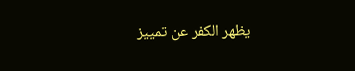يظهر الكفر عن تمييز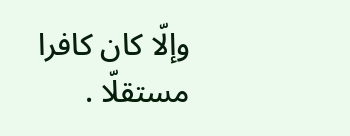وإلّا كان كافرا مستقلّا .